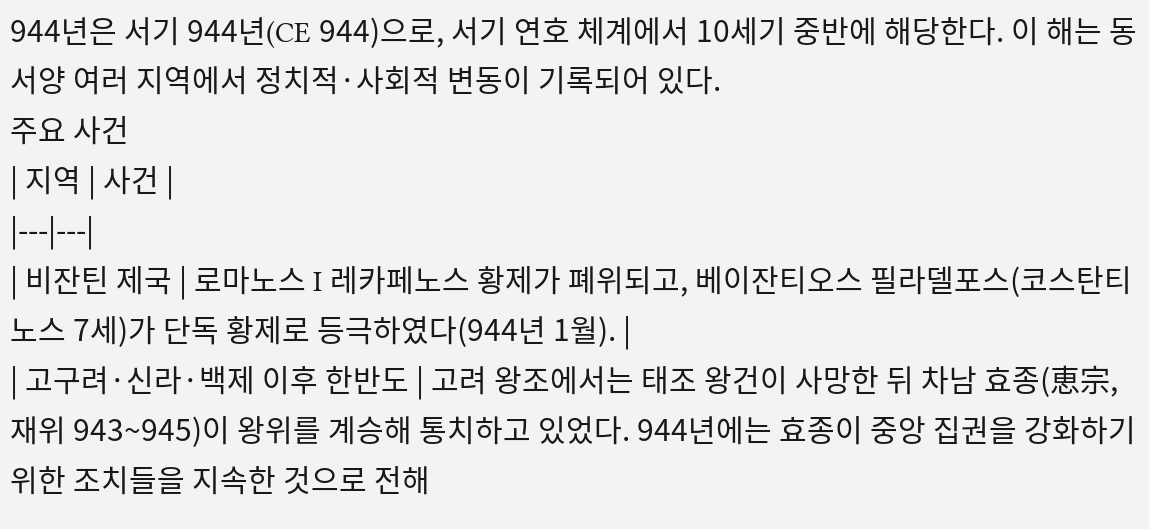944년은 서기 944년(CE 944)으로, 서기 연호 체계에서 10세기 중반에 해당한다. 이 해는 동서양 여러 지역에서 정치적·사회적 변동이 기록되어 있다.
주요 사건
| 지역 | 사건 |
|---|---|
| 비잔틴 제국 | 로마노스 I 레카페노스 황제가 폐위되고, 베이잔티오스 필라델포스(코스탄티노스 7세)가 단독 황제로 등극하였다(944년 1월). |
| 고구려·신라·백제 이후 한반도 | 고려 왕조에서는 태조 왕건이 사망한 뒤 차남 효종(恵宗, 재위 943~945)이 왕위를 계승해 통치하고 있었다. 944년에는 효종이 중앙 집권을 강화하기 위한 조치들을 지속한 것으로 전해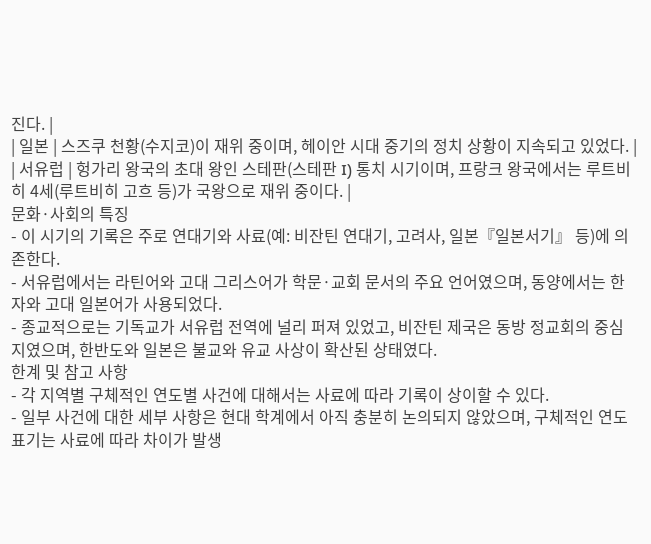진다. |
| 일본 | 스즈쿠 천황(수지코)이 재위 중이며, 헤이안 시대 중기의 정치 상황이 지속되고 있었다. |
| 서유럽 | 헝가리 왕국의 초대 왕인 스테판(스테판 I) 통치 시기이며, 프랑크 왕국에서는 루트비히 4세(루트비히 고흐 등)가 국왕으로 재위 중이다. |
문화·사회의 특징
- 이 시기의 기록은 주로 연대기와 사료(예: 비잔틴 연대기, 고려사, 일본『일본서기』 등)에 의존한다.
- 서유럽에서는 라틴어와 고대 그리스어가 학문·교회 문서의 주요 언어였으며, 동양에서는 한자와 고대 일본어가 사용되었다.
- 종교적으로는 기독교가 서유럽 전역에 널리 퍼져 있었고, 비잔틴 제국은 동방 정교회의 중심지였으며, 한반도와 일본은 불교와 유교 사상이 확산된 상태였다.
한계 및 참고 사항
- 각 지역별 구체적인 연도별 사건에 대해서는 사료에 따라 기록이 상이할 수 있다.
- 일부 사건에 대한 세부 사항은 현대 학계에서 아직 충분히 논의되지 않았으며, 구체적인 연도 표기는 사료에 따라 차이가 발생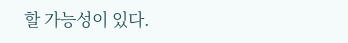할 가능성이 있다.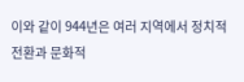이와 같이 944년은 여러 지역에서 정치적 전환과 문화적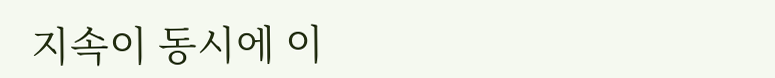지속이 동시에 이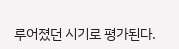루어졌던 시기로 평가된다.